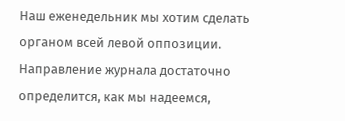Наш еженедельник мы хотим сделать органом всей левой оппозиции. Направление журнала достаточно определится, как мы надеемся,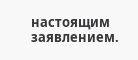настоящим заявлением.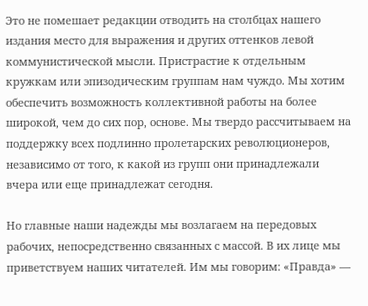Это не помешает редакции отводить на столбцах нашего издания место для выражения и других оттенков левой коммунистической мысли. Пристрастие к отдельным кружкам или эпизодическим группам нам чуждо. Мы хотим обеспечить возможность коллективной работы на более широкой, чем до сих пор, основе. Мы твердо рассчитываем на поддержку всех подлинно пролетарских революционеров, независимо от того, к какой из групп они принадлежали вчера или еще принадлежат сегодня.

Но главные наши надежды мы возлагаем на передовых рабочих, непосредственно связанных с массой. В их лице мы приветствуем наших читателей. Им мы говорим: «Правда» —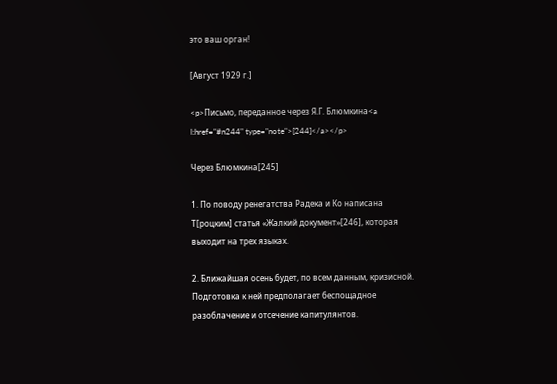это ваш орган!

[Август 1929 г.]

<p>Письмо, переданное через Я.Г. Блюмкина<a l:href="#n244" type="note">[244]</a></p>

Через Блюмкина[245]

1. По поводу ренегатства Радека и Ко написана Т[роцким] статья «Жалкий документ»[246], которая выходит на трех языках.

2. Ближайшая осень будет, по всем данным, кризисной. Подготовка к ней предполагает беспощадное разоблачение и отсечение капитулянтов.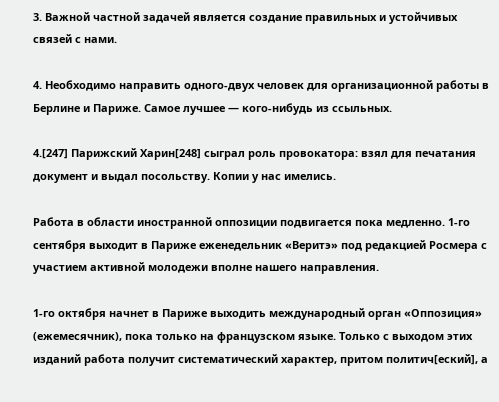3. Важной частной задачей является создание правильных и устойчивых связей с нами.

4. Необходимо направить одного-двух человек для организационной работы в Берлине и Париже. Самое лучшее — кого-нибудь из ссыльных.

4.[247] Парижский Харин[248] сыграл роль провокатора: взял для печатания документ и выдал посольству. Копии у нас имелись.

Работа в области иностранной оппозиции подвигается пока медленно. 1-го сентября выходит в Париже еженедельник «Веритэ» под редакцией Росмера с участием активной молодежи вполне нашего направления.

1-го октября начнет в Париже выходить международный орган «Оппозиция» (ежемесячник), пока только на французском языке. Только с выходом этих изданий работа получит систематический характер, притом политич[еский], а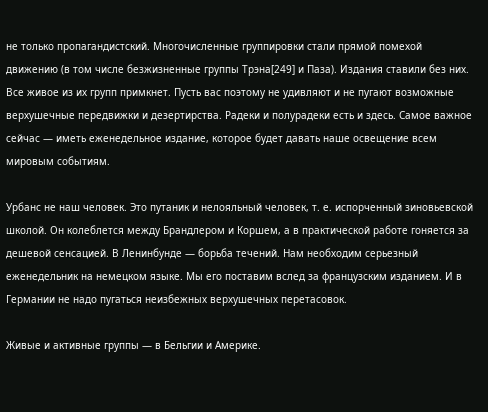не только пропагандистский. Многочисленные группировки стали прямой помехой движению (в том числе безжизненные группы Трэна[249] и Паза). Издания ставили без них. Все живое из их групп примкнет. Пусть вас поэтому не удивляют и не пугают возможные верхушечные передвижки и дезертирства. Радеки и полурадеки есть и здесь. Самое важное сейчас — иметь еженедельное издание, которое будет давать наше освещение всем мировым событиям.

Урбанс не наш человек. Это путаник и нелояльный человек, т. е. испорченный зиновьевской школой. Он колеблется между Брандлером и Коршем, а в практической работе гоняется за дешевой сенсацией. В Ленинбунде — борьба течений. Нам необходим серьезный еженедельник на немецком языке. Мы его поставим вслед за французским изданием. И в Германии не надо пугаться неизбежных верхушечных перетасовок.

Живые и активные группы — в Бельгии и Америке.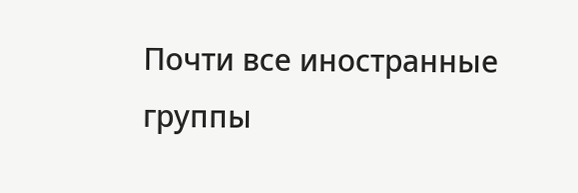Почти все иностранные группы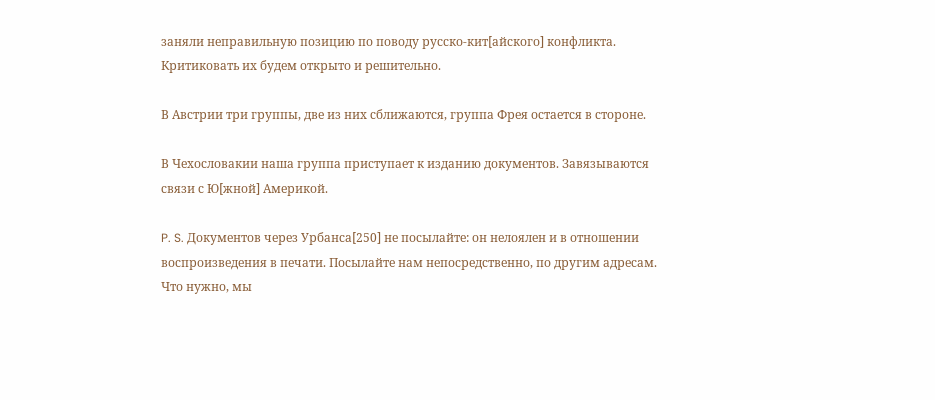заняли неправильную позицию по поводу русско-кит[айского] конфликта. Критиковать их будем открыто и решительно.

В Австрии три группы, две из них сближаются, группа Фрея остается в стороне.

В Чехословакии наша группа приступает к изданию документов. Завязываются связи с Ю[жной] Америкой.

P. S. Документов через Урбанса[250] не посылайте: он нелоялен и в отношении воспроизведения в печати. Посылайте нам непосредственно, по другим адресам. Что нужно, мы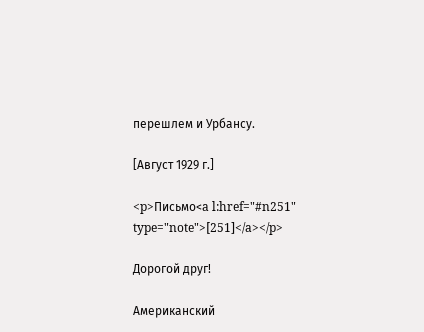перешлем и Урбансу.

[Август 1929 г.]

<p>Письмо<a l:href="#n251" type="note">[251]</a></p>

Дорогой друг!

Американский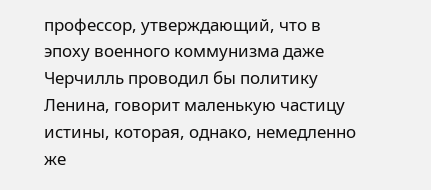профессор, утверждающий, что в эпоху военного коммунизма даже Черчилль проводил бы политику Ленина, говорит маленькую частицу истины, которая, однако, немедленно же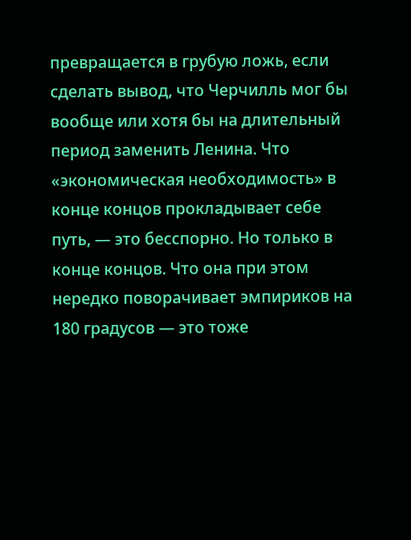превращается в грубую ложь, если сделать вывод, что Черчилль мог бы вообще или хотя бы на длительный период заменить Ленина. Что «экономическая необходимость» в конце концов прокладывает себе путь, — это бесспорно. Но только в конце концов. Что она при этом нередко поворачивает эмпириков на 180 градусов — это тоже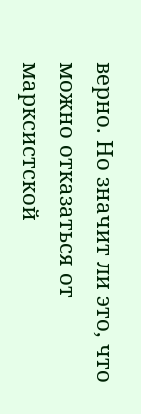верно. Но значит ли это, что можно отказаться от марксистской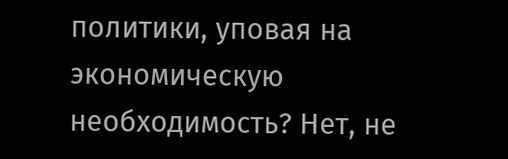политики, уповая на экономическую необходимость? Нет, не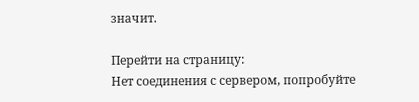значит.

Перейти на страницу:
Нет соединения с сервером, попробуйте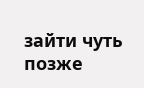зайти чуть позже